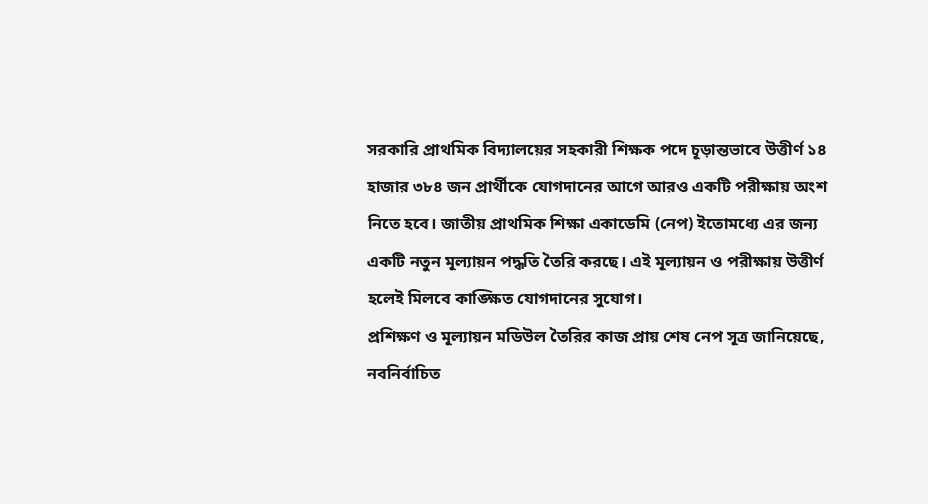সরকারি প্রাথমিক বিদ্যালয়ের সহকারী শিক্ষক পদে চূড়ান্তভাবে উত্তীর্ণ ১৪ হাজার ৩৮৪ জন প্রার্থীকে যোগদানের আগে আরও একটি পরীক্ষায় অংশ নিতে হবে। জাতীয় প্রাথমিক শিক্ষা একাডেমি (নেপ) ইতোমধ্যে এর জন্য একটি নতুন মূল্যায়ন পদ্ধতি তৈরি করছে। এই মূল্যায়ন ও পরীক্ষায় উত্তীর্ণ হলেই মিলবে কাঙ্ক্ষিত যোগদানের সুযোগ।
প্রশিক্ষণ ও মূল্যায়ন মডিউল তৈরির কাজ প্রায় শেষ নেপ সূত্র জানিয়েছে, নবনির্বাচিত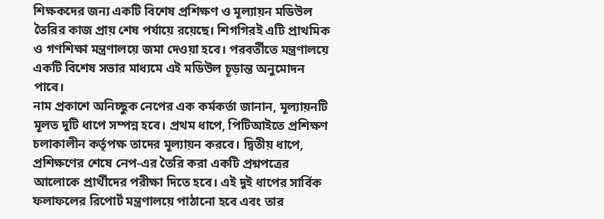শিক্ষকদের জন্য একটি বিশেষ প্রশিক্ষণ ও মূল্যায়ন মডিউল তৈরির কাজ প্রায় শেষ পর্যায়ে রয়েছে। শিগগিরই এটি প্রাথমিক ও গণশিক্ষা মন্ত্রণালয়ে জমা দেওয়া হবে। পরবর্তীতে মন্ত্রণালয়ে একটি বিশেষ সভার মাধ্যমে এই মডিউল চূড়ান্ত অনুমোদন পাবে।
নাম প্রকাশে অনিচ্ছুক নেপের এক কর্মকর্তা জানান, মূল্যায়নটি মূলত দুটি ধাপে সম্পন্ন হবে। প্রথম ধাপে, পিটিআইতে প্রশিক্ষণ চলাকালীন কর্তৃপক্ষ তাদের মূল্যায়ন করবে। দ্বিতীয় ধাপে, প্রশিক্ষণের শেষে নেপ-এর তৈরি করা একটি প্রশ্নপত্রের আলোকে প্রার্থীদের পরীক্ষা দিতে হবে। এই দুই ধাপের সার্বিক ফলাফলের রিপোর্ট মন্ত্রণালয়ে পাঠানো হবে এবং তার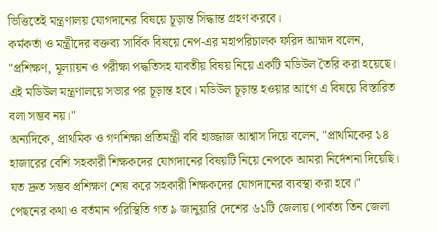ভিত্তিতেই মন্ত্রণালয় যোগদানের বিষয়ে চূড়ান্ত সিদ্ধান্ত গ্রহণ করবে।
কর্মকর্তা ও মন্ত্রীদের বক্তব্য সার্বিক বিষয়ে নেপ-এর মহাপরিচালক ফরিদ আহ্মদ বলেন, "প্রশিক্ষণ, মূল্যায়ন ও পরীক্ষা পদ্ধতিসহ যাবতীয় বিষয় নিয়ে একটি মডিউল তৈরি করা হয়েছে। এই মডিউল মন্ত্রণালয়ে সভার পর চূড়ান্ত হবে। মডিউল চূড়ান্ত হওয়ার আগে এ বিষয়ে বিস্তারিত বলা সম্ভব নয়।"
অন্যদিকে, প্রাথমিক ও গণশিক্ষা প্রতিমন্ত্রী ববি হাজ্জাজ আশ্বাস দিয়ে বলেন, "প্রাথমিকের ১৪ হাজারের বেশি সহকারী শিক্ষকদের যোগদানের বিষয়টি নিয়ে নেপকে আমরা নির্দেশনা দিয়েছি। যত দ্রুত সম্ভব প্রশিক্ষণ শেষ করে সহকারী শিক্ষকদের যোগদানের ব্যবস্থা করা হবে।"
পেছনের কথা ও বর্তমান পরিস্থিতি গত ৯ জানুয়ারি দেশের ৬১টি জেলায় (পার্বত্য তিন জেলা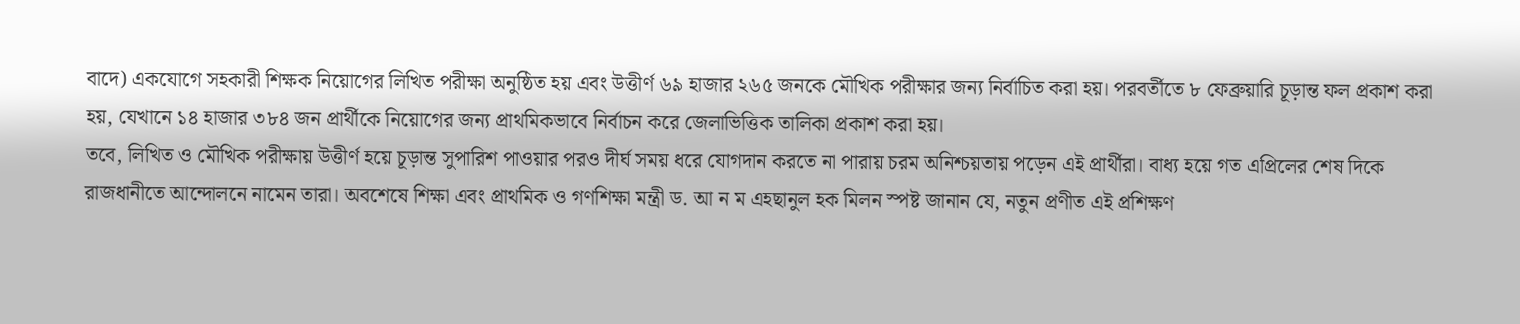বাদে) একযোগে সহকারী শিক্ষক নিয়োগের লিখিত পরীক্ষা অনুষ্ঠিত হয় এবং উত্তীর্ণ ৬৯ হাজার ২৬৫ জনকে মৌখিক পরীক্ষার জন্য নির্বাচিত করা হয়। পরবর্তীতে ৮ ফেব্রুয়ারি চূড়ান্ত ফল প্রকাশ করা হয়, যেখানে ১৪ হাজার ৩৮৪ জন প্রার্থীকে নিয়োগের জন্য প্রাথমিকভাবে নির্বাচন করে জেলাভিত্তিক তালিকা প্রকাশ করা হয়।
তবে, লিখিত ও মৌখিক পরীক্ষায় উত্তীর্ণ হয়ে চূড়ান্ত সুপারিশ পাওয়ার পরও দীর্ঘ সময় ধরে যোগদান করতে না পারায় চরম অনিশ্চয়তায় পড়েন এই প্রার্থীরা। বাধ্য হয়ে গত এপ্রিলের শেষ দিকে রাজধানীতে আন্দোলনে নামেন তারা। অবশেষে শিক্ষা এবং প্রাথমিক ও গণশিক্ষা মন্ত্রী ড. আ ন ম এহছানুল হক মিলন স্পষ্ট জানান যে, নতুন প্রণীত এই প্রশিক্ষণ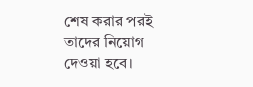শেষ করার পরই তাদের নিয়োগ দেওয়া হবে।